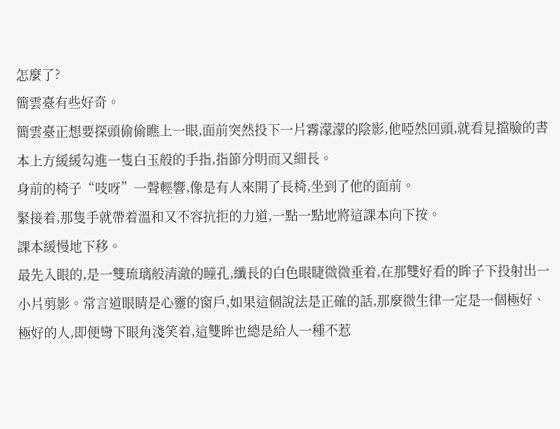怎麼了?
簡雲臺有些好奇。
簡雲臺正想要探頭偷偷瞧上一眼,面前突然投下一片霧濛濛的陰影,他啞然回頭,就看見擋臉的書本上方緩緩勾進一隻白玉般的手指,指節分明而又細長。
身前的椅子“吱呀”一聲輕響,像是有人來開了長椅,坐到了他的面前。
緊接着,那隻手就帶着溫和又不容抗拒的力道,一點一點地將這課本向下按。
課本緩慢地下移。
最先入眼的,是一雙琉璃般清澈的瞳孔,纖長的白色眼睫微微垂着,在那雙好看的眸子下投射出一小片剪影。常言道眼睛是心靈的窗戶,如果這個說法是正確的話,那麼微生律一定是一個極好、極好的人,即便彎下眼角淺笑着,這雙眸也總是給人一種不惹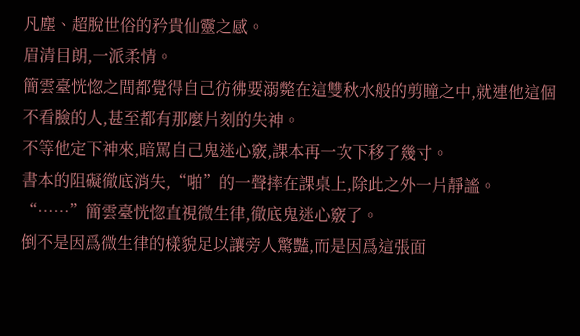凡塵、超脫世俗的矜貴仙靈之感。
眉清目朗,一派柔情。
簡雲臺恍惚之間都覺得自己彷彿要溺斃在這雙秋水般的剪瞳之中,就連他這個不看臉的人,甚至都有那麼片刻的失神。
不等他定下神來,暗罵自己鬼迷心竅,課本再一次下移了幾寸。
書本的阻礙徹底消失,“啪”的一聲摔在課桌上,除此之外一片靜謐。
“……”簡雲臺恍惚直視微生律,徹底鬼迷心竅了。
倒不是因爲微生律的樣貌足以讓旁人驚豔,而是因爲這張面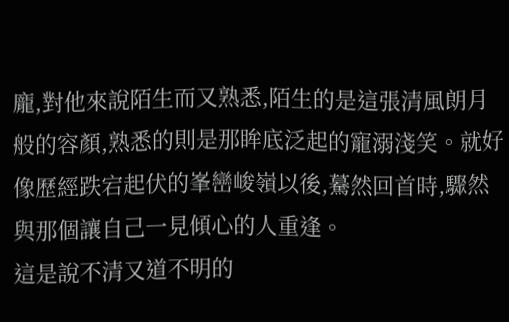龐,對他來說陌生而又熟悉,陌生的是這張清風朗月般的容顏,熟悉的則是那眸底泛起的寵溺淺笑。就好像歷經跌宕起伏的峯巒峻嶺以後,驀然回首時,驟然與那個讓自己一見傾心的人重逢。
這是說不清又道不明的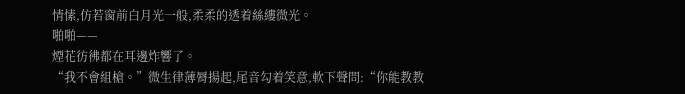情愫,仿若窗前白月光一般,柔柔的透着絲縷微光。
啪啪——
煙花彷彿都在耳邊炸響了。
“我不會組槍。”微生律薄脣揚起,尾音勾着笑意,軟下聲問:“你能教教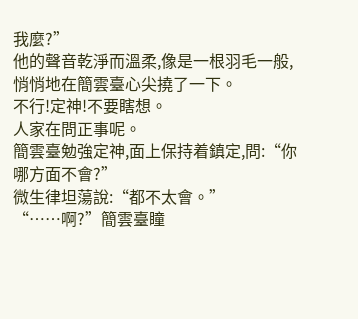我麼?”
他的聲音乾淨而溫柔,像是一根羽毛一般,悄悄地在簡雲臺心尖撓了一下。
不行!定神!不要瞎想。
人家在問正事呢。
簡雲臺勉強定神,面上保持着鎮定,問:“你哪方面不會?”
微生律坦蕩說:“都不太會。”
“……啊?”簡雲臺瞳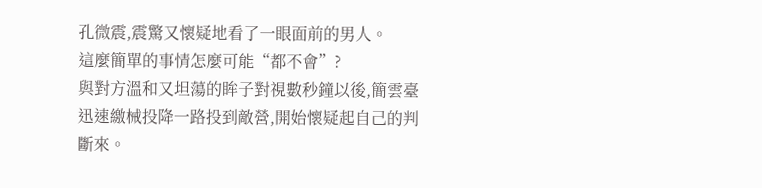孔微震,震驚又懷疑地看了一眼面前的男人。
這麼簡單的事情怎麼可能“都不會”?
與對方溫和又坦蕩的眸子對視數秒鐘以後,簡雲臺迅速繳械投降一路投到敵營,開始懷疑起自己的判斷來。